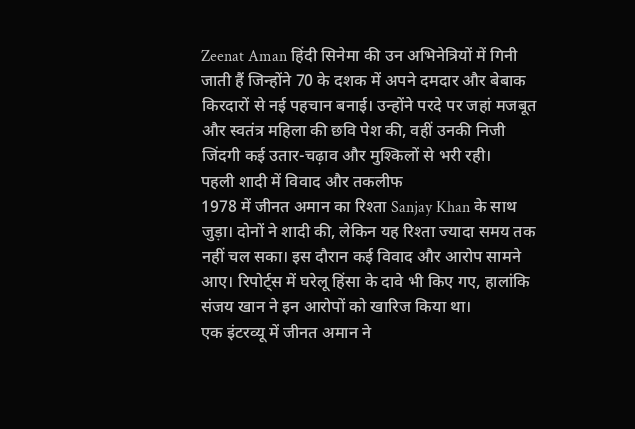Zeenat Aman हिंदी सिनेमा की उन अभिनेत्रियों में गिनी जाती हैं जिन्होंने 70 के दशक में अपने दमदार और बेबाक किरदारों से नई पहचान बनाई। उन्होंने परदे पर जहां मजबूत और स्वतंत्र महिला की छवि पेश की, वहीं उनकी निजी जिंदगी कई उतार-चढ़ाव और मुश्किलों से भरी रही।
पहली शादी में विवाद और तकलीफ
1978 में जीनत अमान का रिश्ता Sanjay Khan के साथ जुड़ा। दोनों ने शादी की, लेकिन यह रिश्ता ज्यादा समय तक नहीं चल सका। इस दौरान कई विवाद और आरोप सामने आए। रिपोर्ट्स में घरेलू हिंसा के दावे भी किए गए, हालांकि संजय खान ने इन आरोपों को खारिज किया था।
एक इंटरव्यू में जीनत अमान ने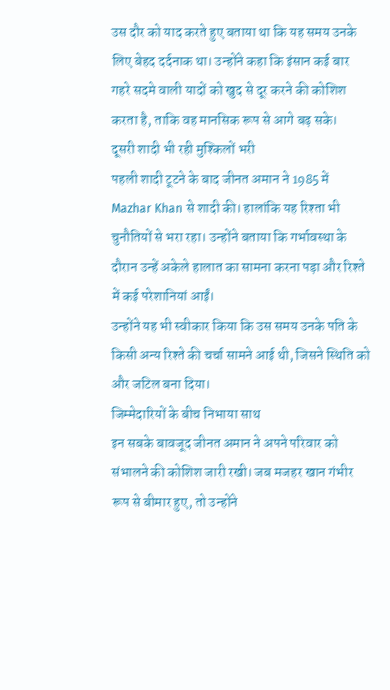उस दौर को याद करते हुए बताया था कि यह समय उनके लिए बेहद दर्दनाक था। उन्होंने कहा कि इंसान कई बार गहरे सदमे वाली यादों को खुद से दूर करने की कोशिश करता है, ताकि वह मानसिक रूप से आगे बढ़ सके।
दूसरी शादी भी रही मुश्किलों भरी
पहली शादी टूटने के बाद जीनत अमान ने 1985 में Mazhar Khan से शादी की। हालांकि यह रिश्ता भी चुनौतियों से भरा रहा। उन्होंने बताया कि गर्भावस्था के दौरान उन्हें अकेले हालात का सामना करना पड़ा और रिश्ते में कई परेशानियां आईं।
उन्होंने यह भी स्वीकार किया कि उस समय उनके पति के किसी अन्य रिश्ते की चर्चा सामने आई थी, जिसने स्थिति को और जटिल बना दिया।
जिम्मेदारियों के बीच निभाया साथ
इन सबके बावजूद जीनत अमान ने अपने परिवार को संभालने की कोशिश जारी रखी। जब मजहर खान गंभीर रूप से बीमार हुए, तो उन्होंने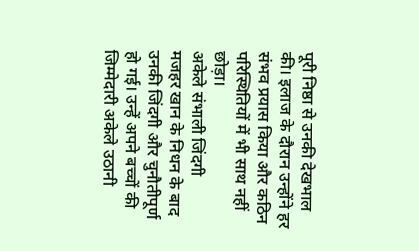पूरी निष्ठा से उनकी देखभाल की। इलाज के दौरान उन्होंने हर संभव प्रयास किया और कठिन परिस्थितियों में भी साथ नहीं छोड़ा।
अकेले संभाली जिंदगी
मजहर खान के निधन के बाद उनकी जिंदगी और चुनौतीपूर्ण हो गई। उन्हें अपने बच्चों की जिम्मेदारी अकेले उठानी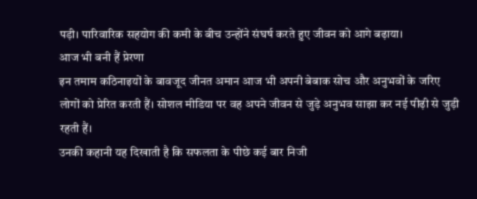पड़ी। पारिवारिक सहयोग की कमी के बीच उन्होंने संघर्ष करते हुए जीवन को आगे बढ़ाया।
आज भी बनी हैं प्रेरणा
इन तमाम कठिनाइयों के बावजूद जीनत अमान आज भी अपनी बेबाक सोच और अनुभवों के जरिए लोगों को प्रेरित करती हैं। सोशल मीडिया पर वह अपने जीवन से जुड़े अनुभव साझा कर नई पीढ़ी से जुड़ी रहती हैं।
उनकी कहानी यह दिखाती है कि सफलता के पीछे कई बार निजी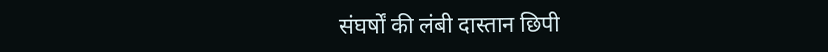संघर्षों की लंबी दास्तान छिपी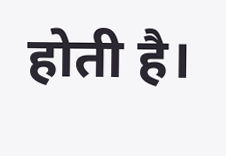होती है।